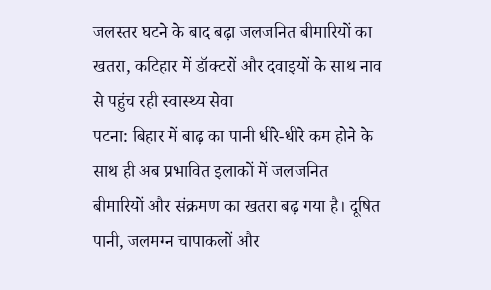जलस्तर घटने के बाद बढ़ा जलजनित बीमारियों का खतरा, कटिहार में डॉक्टरों और दवाइयों के साथ नाव से पहुंच रही स्वास्थ्य सेवा
पटना: बिहार में बाढ़ का पानी धीरे-धीरे कम होने के साथ ही अब प्रभावित इलाकों में जलजनित बीमारियों और संक्रमण का खतरा बढ़ गया है। दूषित पानी, जलमग्न चापाकलों और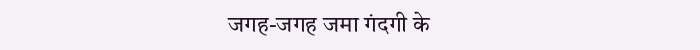जगह-जगह जमा गंदगी के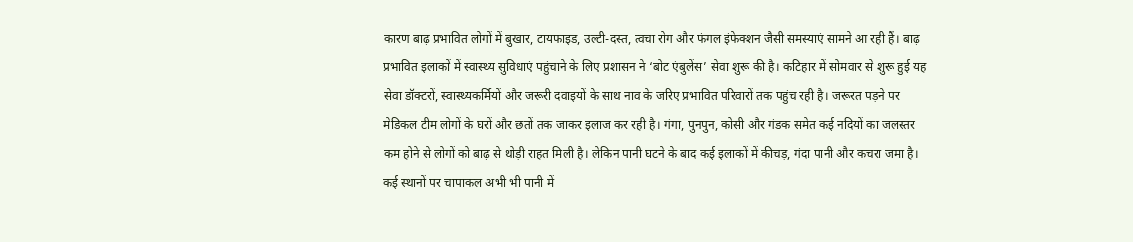कारण बाढ़ प्रभावित लोगों में बुखार, टायफाइड, उल्टी-दस्त, त्वचा रोग और फंगल इंफेक्शन जैसी समस्याएं सामने आ रही हैं। बाढ़ प्रभावित इलाकों में स्वास्थ्य सुविधाएं पहुंचाने के लिए प्रशासन ने ‘बोट एंबुलेंस’ सेवा शुरू की है। कटिहार में सोमवार से शुरू हुई यह सेवा डॉक्टरों, स्वास्थ्यकर्मियों और जरूरी दवाइयों के साथ नाव के जरिए प्रभावित परिवारों तक पहुंच रही है। जरूरत पड़ने पर मेडिकल टीम लोगों के घरों और छतों तक जाकर इलाज कर रही है। गंगा, पुनपुन, कोसी और गंडक समेत कई नदियों का जलस्तर कम होने से लोगों को बाढ़ से थोड़ी राहत मिली है। लेकिन पानी घटने के बाद कई इलाकों में कीचड़, गंदा पानी और कचरा जमा है। कई स्थानों पर चापाकल अभी भी पानी में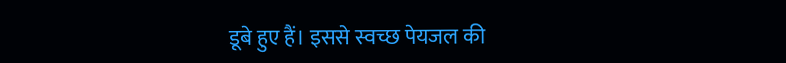डूबे हुए हैं। इससे स्वच्छ पेयजल की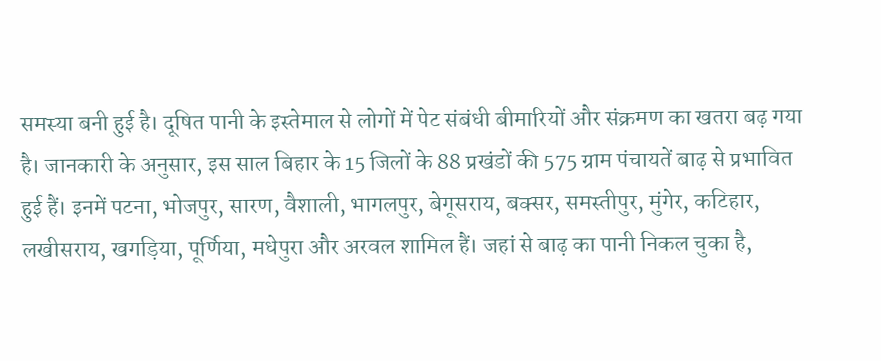समस्या बनी हुई है। दूषित पानी के इस्तेमाल से लोगों में पेट संबंधी बीमारियों और संक्रमण का खतरा बढ़ गया है। जानकारी के अनुसार, इस साल बिहार के 15 जिलों के 88 प्रखंडों की 575 ग्राम पंचायतें बाढ़ से प्रभावित हुई हैं। इनमें पटना, भोजपुर, सारण, वैशाली, भागलपुर, बेगूसराय, बक्सर, समस्तीपुर, मुंगेर, कटिहार, लखीसराय, खगड़िया, पूर्णिया, मधेपुरा और अरवल शामिल हैं। जहां से बाढ़ का पानी निकल चुका है,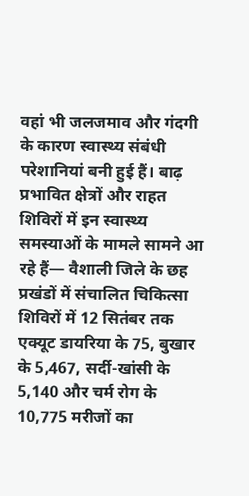वहां भी जलजमाव और गंदगी के कारण स्वास्थ्य संबंधी परेशानियां बनी हुई हैं। बाढ़ प्रभावित क्षेत्रों और राहत शिविरों में इन स्वास्थ्य समस्याओं के मामले सामने आ रहे हैं— वैशाली जिले के छह प्रखंडों में संचालित चिकित्सा शिविरों में 12 सितंबर तक एक्यूट डायरिया के 75, बुखार के 5,467, सर्दी-खांसी के 5,140 और चर्म रोग के 10,775 मरीजों का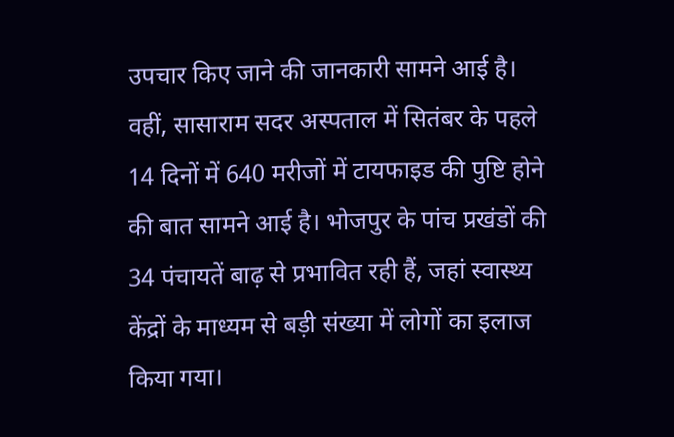उपचार किए जाने की जानकारी सामने आई है। वहीं, सासाराम सदर अस्पताल में सितंबर के पहले 14 दिनों में 640 मरीजों में टायफाइड की पुष्टि होने की बात सामने आई है। भोजपुर के पांच प्रखंडों की 34 पंचायतें बाढ़ से प्रभावित रही हैं, जहां स्वास्थ्य केंद्रों के माध्यम से बड़ी संख्या में लोगों का इलाज किया गया।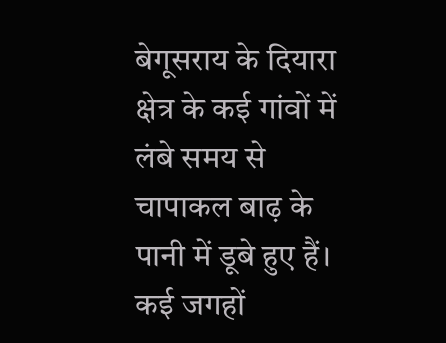बेगूसराय के दियारा क्षेत्र के कई गांवों में लंबे समय से चापाकल बाढ़ के पानी में डूबे हुए हैं। कई जगहों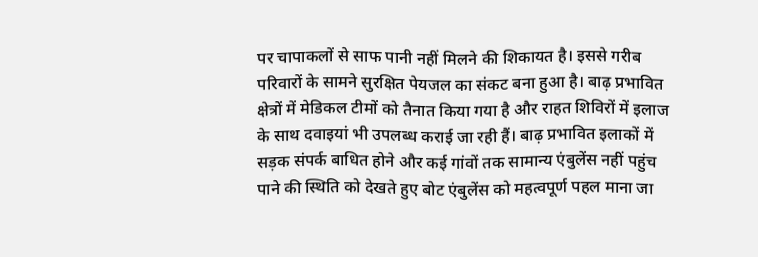पर चापाकलों से साफ पानी नहीं मिलने की शिकायत है। इससे गरीब परिवारों के सामने सुरक्षित पेयजल का संकट बना हुआ है। बाढ़ प्रभावित क्षेत्रों में मेडिकल टीमों को तैनात किया गया है और राहत शिविरों में इलाज के साथ दवाइयां भी उपलब्ध कराई जा रही हैं। बाढ़ प्रभावित इलाकों में सड़क संपर्क बाधित होने और कई गांवों तक सामान्य एंबुलेंस नहीं पहुंच पाने की स्थिति को देखते हुए बोट एंबुलेंस को महत्वपूर्ण पहल माना जा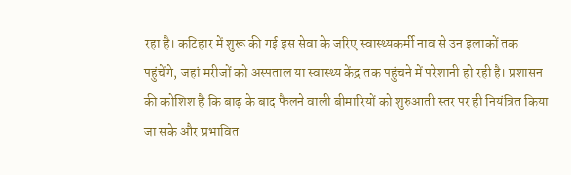रहा है। कटिहार में शुरू की गई इस सेवा के जरिए स्वास्थ्यकर्मी नाव से उन इलाकों तक पहुंचेंगे, जहां मरीजों को अस्पताल या स्वास्थ्य केंद्र तक पहुंचने में परेशानी हो रही है। प्रशासन की कोशिश है कि बाढ़ के बाद फैलने वाली बीमारियों को शुरुआती स्तर पर ही नियंत्रित किया जा सके और प्रभावित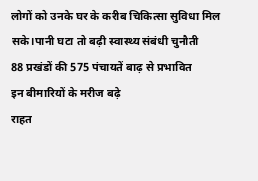लोगों को उनके घर के करीब चिकित्सा सुविधा मिल सके।पानी घटा तो बढ़ी स्वास्थ्य संबंधी चुनौती
88 प्रखंडों की 575 पंचायतें बाढ़ से प्रभावित
इन बीमारियों के मरीज बढ़े
राहत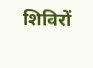शिविरों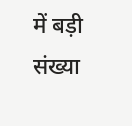में बड़ी संख्या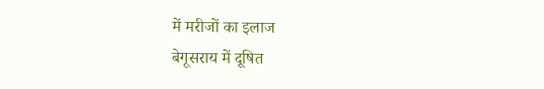में मरीजों का इलाज
बेगूसराय में दूषित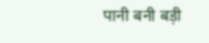पानी बनी बड़ी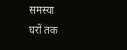समस्या
घरों तक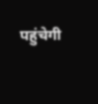पहुंचेगी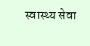स्वास्थ्य सेवा